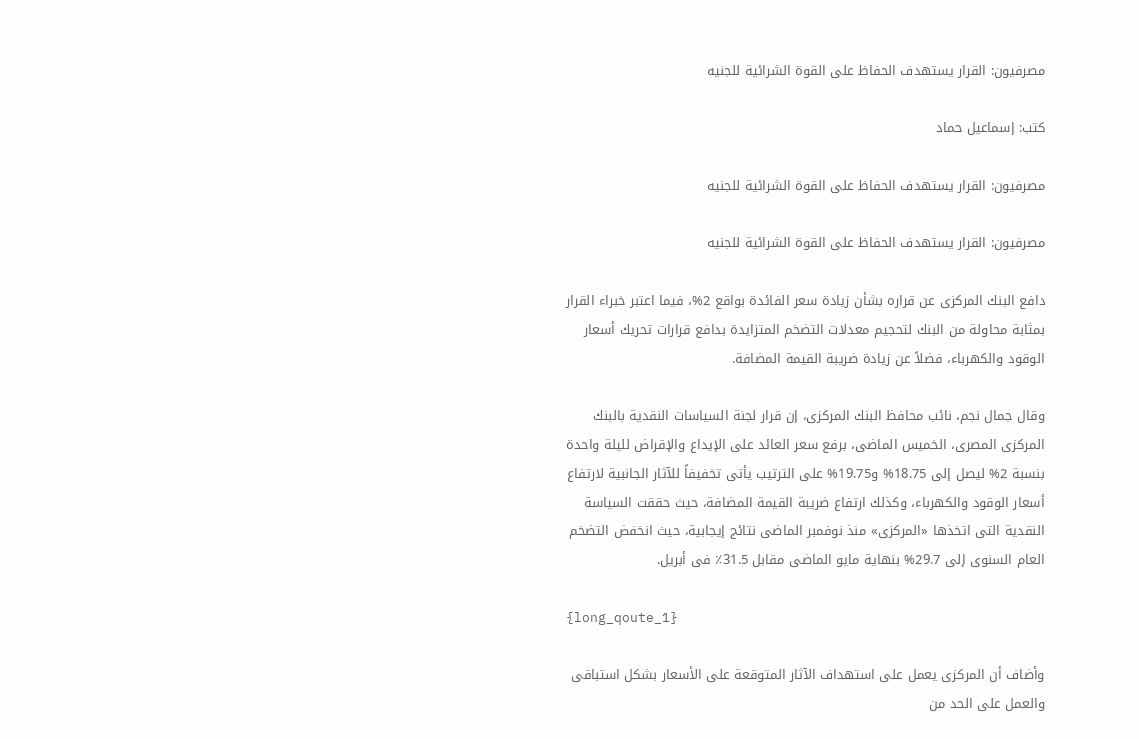مصرفيون: القرار يستهدف الحفاظ على القوة الشرائية للجنيه

كتب: إسماعيل حماد

مصرفيون: القرار يستهدف الحفاظ على القوة الشرائية للجنيه

مصرفيون: القرار يستهدف الحفاظ على القوة الشرائية للجنيه

دافع البنك المركزى عن قراره بشأن زيادة سعر الفائدة بواقع 2%، فيما اعتبر خبراء القرار بمثابة محاولة من البنك لتحجيم معدلات التضخم المتزايدة بدافع قرارات تحريك أسعار الوقود والكهرباء، فضلاً عن زيادة ضريبة القيمة المضافة.

وقال جمال نجم، نائب محافظ البنك المركزى، إن قرار لجنة السياسات النقدية بالبنك المركزى المصرى، الخميس الماضى، برفع سعر العائد على الإيداع والإقراض لليلة واحدة بنسبة 2% ليصل إلى 18.75% و19.75% على الترتيب يأتى تخفيفاً للآثار الجانبية لارتفاع أسعار الوقود والكهرباء، وكذلك ارتفاع ضريبة القيمة المضافة، حيث حققت السياسة النقدية التى اتخذها «المركزى» منذ نوفمبر الماضى نتائج إيجابية، حيث انخفض التضخم العام السنوى إلى 29.7% بنهاية مايو الماضى مقابل 31.5٪ فى أبريل.

{long_qoute_1}

وأضاف أن المركزى يعمل على استهداف الآثار المتوقعة على الأسعار بشكل استباقى والعمل على الحد من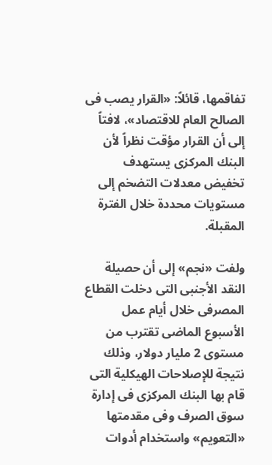تفاقمها، قائلاً: «القرار يصب فى الصالح العام للاقتصاد»، لافتاً إلى أن القرار مؤقت نظراً لأن البنك المركزى يستهدف تخفيض معدلات التضخم إلى مستويات محددة خلال الفترة المقبلة.

ولفت «نجم» إلى أن حصيلة النقد الأجنبى التى دخلت القطاع المصرفى خلال أيام عمل الأسبوع الماضى تقترب من مستوى 2 مليار دولار، وذلك نتيجة للإصلاحات الهيكلية التى قام بها البنك المركزى فى إدارة سوق الصرف وفى مقدمتها «التعويم» واستخدام أدوات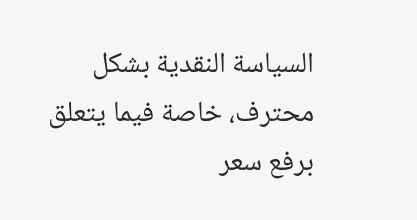السياسة النقدية بشكل محترف، خاصة فيما يتعلق برفع سعر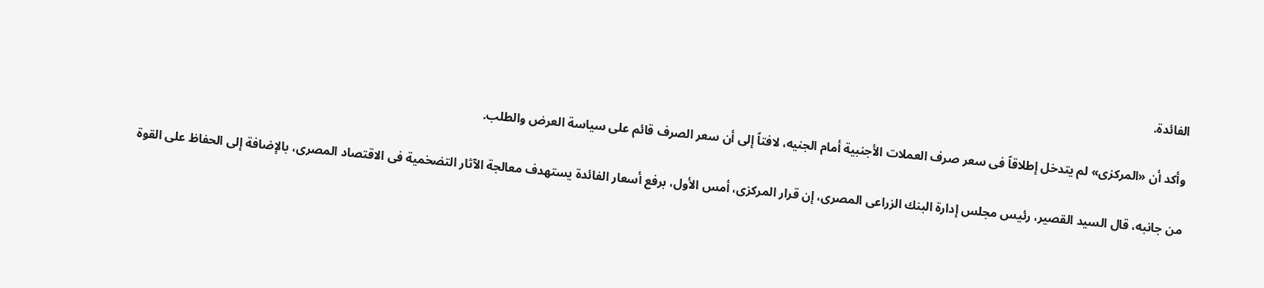الفائدة.

وأكد أن «المركزى» لم يتدخل إطلاقاً فى سعر صرف العملات الأجنبية أمام الجنيه، لافتاً إلى أن سعر الصرف قائم على سياسة العرض والطلب.

من جانبه، قال السيد القصير، رئيس مجلس إدارة البنك الزراعى المصرى، إن قرار المركزى، أمس الأول، برفع أسعار الفائدة يستهدف معالجة الآثار التضخمية فى الاقتصاد المصرى، بالإضافة إلى الحفاظ على القوة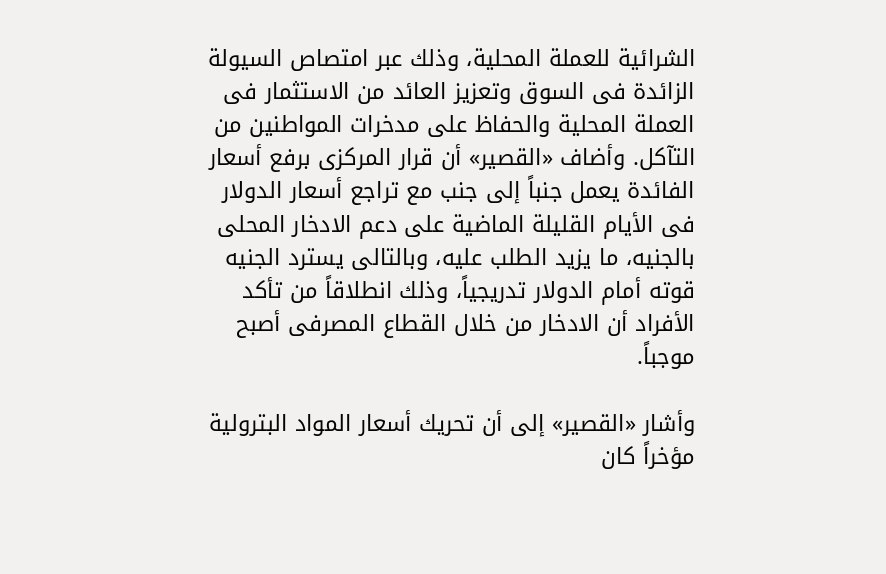الشرائية للعملة المحلية، وذلك عبر امتصاص السيولة الزائدة فى السوق وتعزيز العائد من الاستثمار فى العملة المحلية والحفاظ على مدخرات المواطنين من التآكل. وأضاف «القصير» أن قرار المركزى برفع أسعار الفائدة يعمل جنباً إلى جنب مع تراجع أسعار الدولار فى الأيام القليلة الماضية على دعم الادخار المحلى بالجنيه، ما يزيد الطلب عليه، وبالتالى يسترد الجنيه قوته أمام الدولار تدريجياً، وذلك انطلاقاً من تأكد الأفراد أن الادخار من خلال القطاع المصرفى أصبح موجباً.

وأشار «القصير» إلى أن تحريك أسعار المواد البترولية مؤخراً كان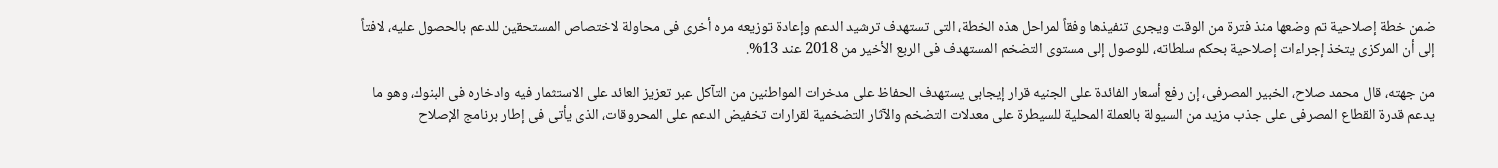ضمن خطة إصلاحية تم وضعها منذ فترة من الوقت ويجرى تنفيذها وفقاً لمراحل هذه الخطة، التى تستهدف ترشيد الدعم وإعادة توزيعه مره أخرى فى محاولة لاختصاص المستحقين للدعم بالحصول عليه، لافتاً إلى أن المركزى يتخذ إجراءات إصلاحية بحكم سلطاته، للوصول إلى مستوى التضخم المستهدف فى الربع الأخير من 2018 عند 13%.

من جهته، قال محمد صلاح، الخبير المصرفى، إن رفع أسعار الفائدة على الجنيه قرار إيجابى يستهدف الحفاظ على مدخرات المواطنين من التآكل عبر تعزيز العائد على الاستثمار فيه وادخاره فى البنوك، وهو ما يدعم قدرة القطاع المصرفى على جذب مزيد من السيولة بالعملة المحلية للسيطرة على معدلات التضخم والآثار التضخمية لقرارات تخفيض الدعم على المحروقات، الذى يأتى فى إطار برنامج الإصلاح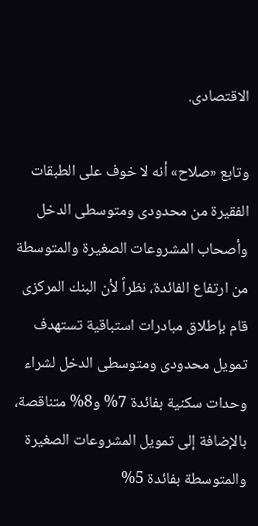الاقتصادى.

وتابع «صلاح» أنه لا خوف على الطبقات الفقيرة من محدودى ومتوسطى الدخل وأصحاب المشروعات الصغيرة والمتوسطة من ارتفاع الفائدة، نظراً لأن البنك المركزى قام بإطلاق مبادرات استباقية تستهدف تمويل محدودى ومتوسطى الدخل لشراء وحدات سكنية بفائدة 7% و8% متناقصة، بالإضافة إلى تمويل المشروعات الصغيرة والمتوسطة بفائدة 5%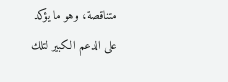متناقصة، وهو ما يؤكد على الدعم الكبير لتلك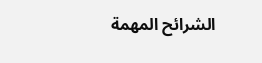الشرائح المهمة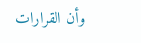وأن القرارات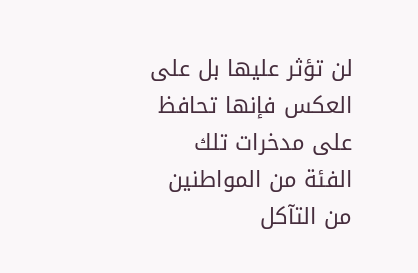لن تؤثر عليها بل على العكس فإنها تحافظ على مدخرات تلك الفئة من المواطنين من التآكل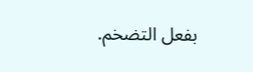بفعل التضخم.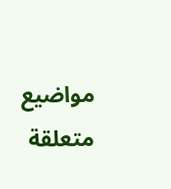مواضيع متعلقة